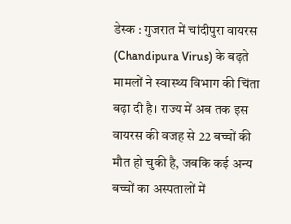डेस्क : गुजरात में चांदीपुरा वायरस (Chandipura Virus) के बढ़ते मामलों ने स्वास्थ्य विभाग की चिंता बढ़ा दी है। राज्य में अब तक इस वायरस की वजह से 22 बच्चों की मौत हो चुकी है, जबकि कई अन्य बच्चों का अस्पतालों में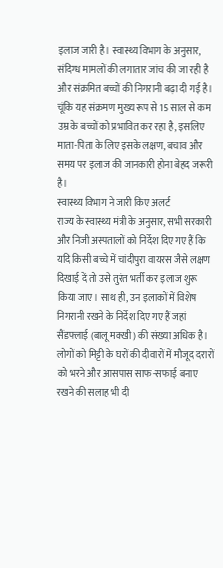इलाज जारी है। स्वास्थ्य विभाग के अनुसार, संदिग्ध मामलों की लगातार जांच की जा रही है और संक्रमित बच्चों की निगरानी बढ़ा दी गई है।
चूंकि यह संक्रमण मुख्य रूप से 15 साल से कम उम्र के बच्चों को प्रभावित कर रहा है, इसलिए माता-पिता के लिए इसके लक्षण, बचाव और समय पर इलाज की जानकारी होना बेहद जरूरी है।
स्वास्थ्य विभाग ने जारी किए अलर्ट
राज्य के स्वास्थ्य मंत्री के अनुसार, सभी सरकारी और निजी अस्पतालों को निर्देश दिए गए हैं कि यदि किसी बच्चे में चांदीपुरा वायरस जैसे लक्षण दिखाई दें तो उसे तुरंत भर्ती कर इलाज शुरू किया जाए। साथ ही, उन इलाकों में विशेष निगरानी रखने के निर्देश दिए गए हैं जहां सैंडफ्लाई (बालू मक्खी) की संख्या अधिक है। लोगों को मिट्टी के घरों की दीवारों में मौजूद दरारों को भरने और आसपास साफ-सफाई बनाए रखने की सलाह भी दी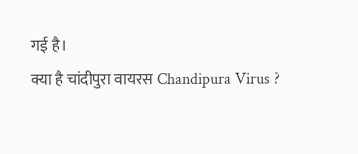गई है।
क्या है चांदीपुरा वायरस Chandipura Virus ?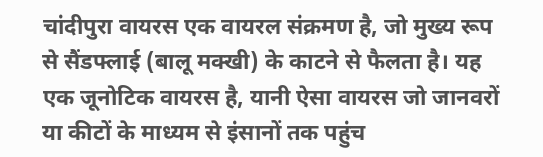चांदीपुरा वायरस एक वायरल संक्रमण है, जो मुख्य रूप से सैंडफ्लाई (बालू मक्खी) के काटने से फैलता है। यह एक जूनोटिक वायरस है, यानी ऐसा वायरस जो जानवरों या कीटों के माध्यम से इंसानों तक पहुंच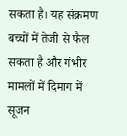सकता है। यह संक्रमण बच्चों में तेजी से फैल सकता है और गंभीर मामलों में दिमाग में सूजन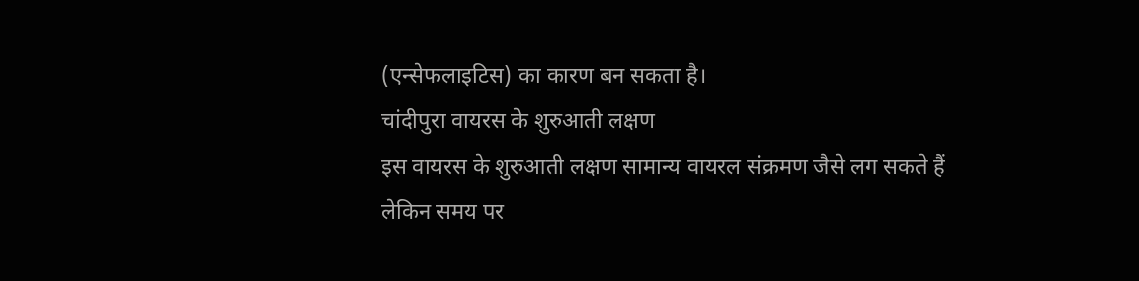(एन्सेफलाइटिस) का कारण बन सकता है।
चांदीपुरा वायरस के शुरुआती लक्षण
इस वायरस के शुरुआती लक्षण सामान्य वायरल संक्रमण जैसे लग सकते हैं
लेकिन समय पर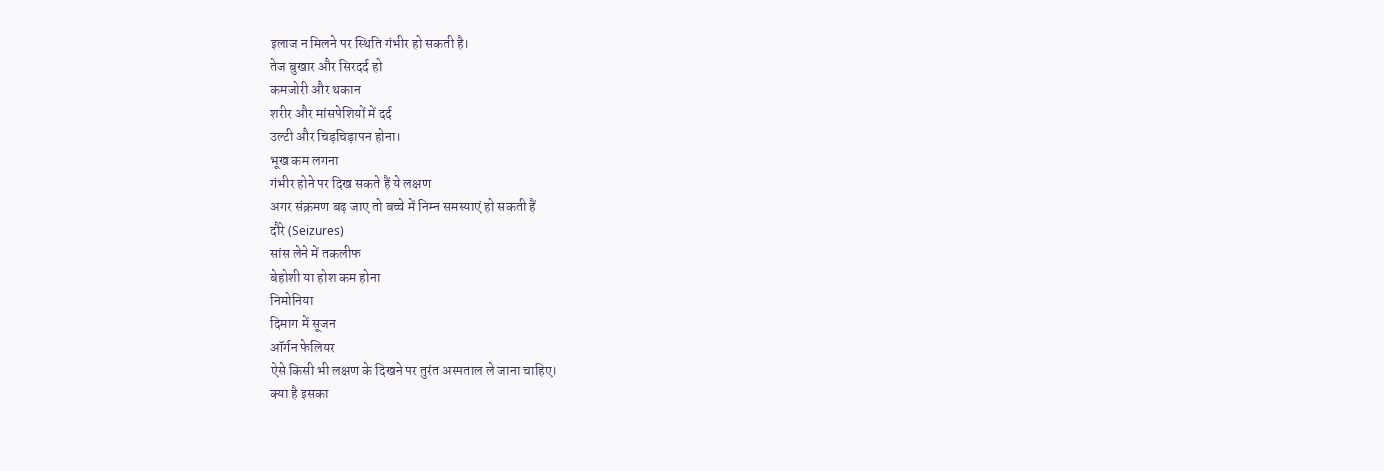इलाज न मिलने पर स्थिति गंभीर हो सकती है।
तेज बुखार और सिरदर्द हो
कमजोरी और थकान
शरीर और मांसपेशियों में दर्द
उल्टी और चिड़चिड़ापन होना।
भूख कम लगना
गंभीर होने पर दिख सकते हैं ये लक्षण
अगर संक्रमण बढ़ जाए तो बच्चे में निम्न समस्याएं हो सकती हैं
दौरे (Seizures)
सांस लेने में तकलीफ
बेहोशी या होश कम होना
निमोनिया
दिमाग में सूजन
ऑर्गन फेलियर
ऐसे किसी भी लक्षण के दिखने पर तुरंत अस्पताल ले जाना चाहिए।
क्या है इसका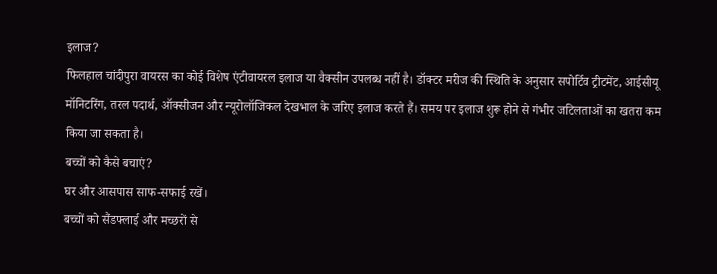इलाज?
फिलहाल चांदीपुरा वायरस का कोई विशेष एंटीवायरल इलाज या वैक्सीन उपलब्ध नहीं है। डॉक्टर मरीज की स्थिति के अनुसार सपोर्टिव ट्रीटमेंट, आईसीयू मॉनिटरिंग, तरल पदार्थ, ऑक्सीजन और न्यूरोलॉजिकल देखभाल के जरिए इलाज करते हैं। समय पर इलाज शुरू होने से गंभीर जटिलताओं का खतरा कम किया जा सकता है।
बच्चों को कैसे बचाएं?
घर और आसपास साफ-सफाई रखें।
बच्चों को सैंडफ्लाई और मच्छरों से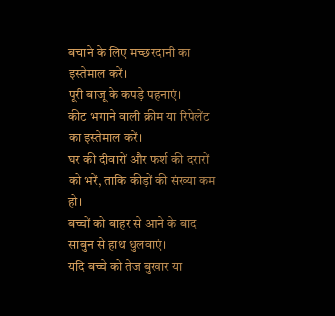बचाने के लिए मच्छरदानी का इस्तेमाल करें।
पूरी बाजू के कपड़े पहनाएं।
कीट भगाने वाली क्रीम या रिपेलेंट का इस्तेमाल करें।
घर की दीवारों और फर्श की दरारों को भरें, ताकि कीड़ों की संख्या कम हो।
बच्चों को बाहर से आने के बाद साबुन से हाथ धुलवाएं।
यदि बच्चे को तेज बुखार या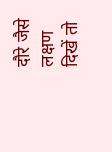दौरे जैसे लक्षण दिखें तो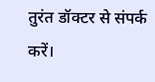तुरंत डॉक्टर से संपर्क करें।